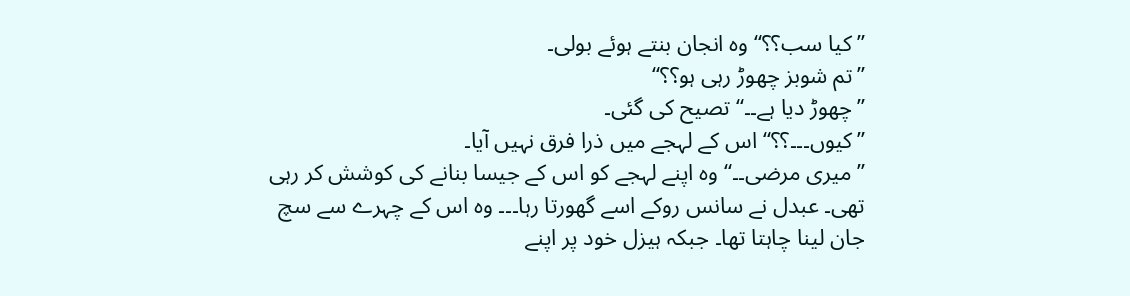” کیا سب؟؟“ وہ انجان بنتے ہوئے بولی۔
”تم شوبز چھوڑ رہی ہو؟؟“
”چھوڑ دیا ہے۔۔“ تصیح کی گئی۔
”کیوں۔۔۔؟؟“ اس کے لہجے میں ذرا فرق نہیں آیا۔
”میری مرضی۔۔“ وہ اپنے لہجے کو اس کے جیسا بنانے کی کوشش کر رہی تھی۔ عبدل نے سانس روکے اسے گھورتا رہا۔۔۔ وہ اس کے چہرے سے سچ جان لینا چاہتا تھا۔ جبکہ ہیزل خود پر اپنے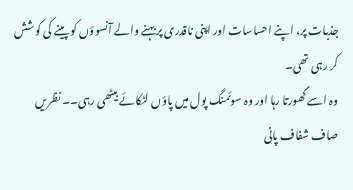جذبات پر، اپنے احساسات اور اپنی ناقدری پر بہنے والے آنسوؤں کو پینے کی کوشش کر رہی تھی۔
وہ اسے گھورتا رہا اور وہ سوئمنگ پول میں پاؤں لٹکائے بیٹھی رہی۔۔ نظریں صاف شفاف پانی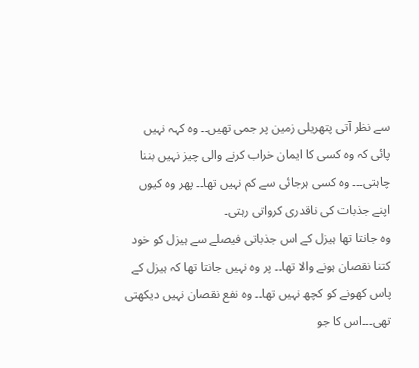سے نظر آتی پتھریلی زمین پر جمی تھیں۔۔ وہ کہہ نہیں پائی کہ وہ کسی کا ایمان خراب کرنے والی چیز نہیں بننا چاہتی۔۔۔ وہ کسی ہرجائی سے کم نہیں تھا۔۔ پھر وہ کیوں اپنے جذبات کی ناقدری کرواتی رہتی۔
وہ جانتا تھا ہیزل کے اس جذباتی فیصلے سے ہیزل کو خود کتنا نقصان ہونے والا تھا۔۔ پر وہ نہیں جانتا تھا کہ ہیزل کے پاس کھونے کو کچھ نہیں تھا۔۔ وہ نفع نقصان نہیں دیکھتی تھی۔۔۔اس کا جو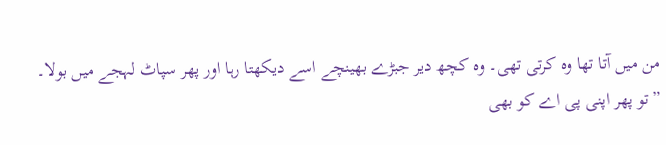من میں آتا تھا وہ کرتی تھی۔ وہ کچھ دیر جبڑے بھینچے اسے دیکھتا رہا اور پھر سپاٹ لہجے میں بولا۔
”تو پھر اپنی پی اے کو بھی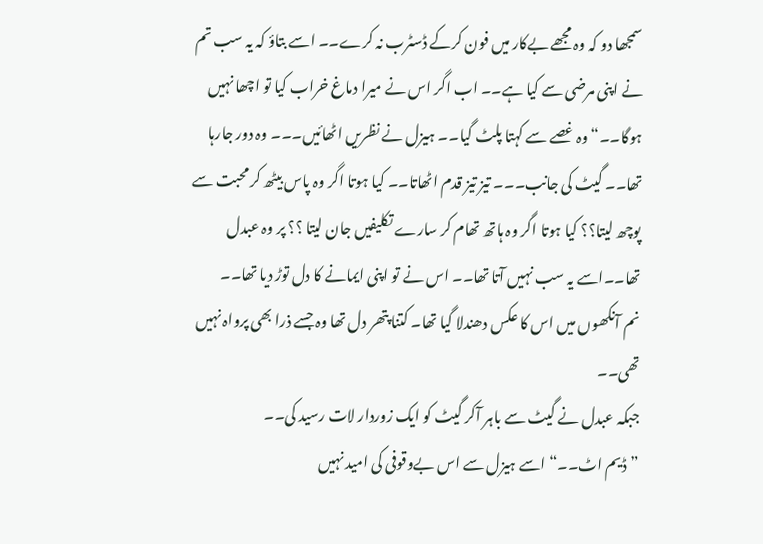سمجھا دو کہ وہ مجھے بےکار میں فون کرکے ڈسٹرب نہ کرے۔۔ اسے بتاؤ کہ یہ سب تم نے اپنی مرضی سے کیا ہے۔۔ اب اگر اس نے میرا دماغ خراب کیا تو اچھا نہیں ہوگا۔۔“ وہ غصے سے کہتا پلٹ گیا۔۔ ہیزل نے نظریں اٹھائیں۔۔۔ وہ دور جارہا تھا۔۔ گیٹ کی جانب۔۔۔ تیز تیز قدم اٹھاتا۔۔ کیا ہوتا اگر وہ پاس بیٹھ کر محبت سے پوچھ لیتا؟؟ کیا ہوتا اگر وہ ہاتھ تھام کر سارے تکلیفیں جان لیتا ؟؟ پر وہ عبدل تھا۔۔اسے یہ سب نہیں آتا تھا۔۔ اس نے تو اپنی ایمانے کا دل توڑ دیا تھا۔۔
نم آنکھوں میں اس کا عکس دھندلا گیا تھا۔ کتنا پتھر دل تھا وہ جسے ذرا بھی پرواہ نہیں تھی۔۔
جبکہ عبدل نے گیٹ سے باہر آکر گیٹ کو ایک زوردار لات رسید کی۔۔
”ڈیم اٹ۔۔“ اسے ہیزل سے اس بےوقوفی کی امید نہیں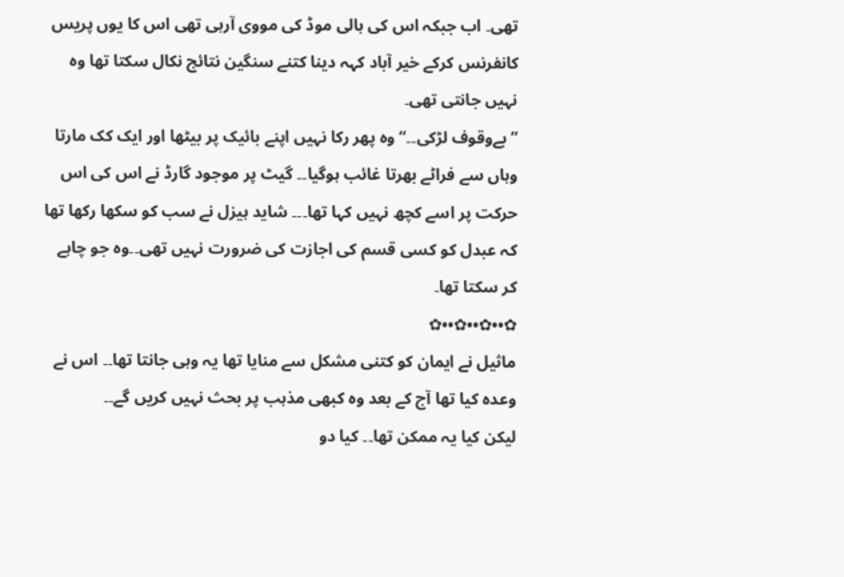تھی۔ اب جبکہ اس کی ہالی موڈ کی مووی آرہی تھی اس کا یوں پریس کانفرنس کرکے خیر آباد کہہ دینا کتنے سنگین نتائج نکال سکتا تھا وہ نہیں جانتی تھی۔
” بےوقوف لڑکی۔۔“ وہ پھر رکا نہیں اپنے بائیک پر بیٹھا اور ایک کک مارتا وہاں سے فراٹے بھرتا غائب ہوگیا۔۔ گیٹ پر موجود گارڈ نے اس کی اس حرکت پر اسے کچھ نہیں کہا تھا۔۔۔ شاید ہیزل نے سب کو سکھا رکھا تھا کہ عبدل کو کسی قسم کی اجازت کی ضرورت نہیں تھی۔۔وہ جو چاہے کر سکتا تھا۔
✿••✿••✿••✿
ماثیل نے ایمان کو کتنی مشکل سے منایا تھا یہ وہی جانتا تھا۔۔ اس نے وعدہ کیا تھا آج کے بعد وہ کبھی مذہب پر بحث نہیں کریں گے۔۔
لیکن کیا یہ ممکن تھا۔۔ کیا دو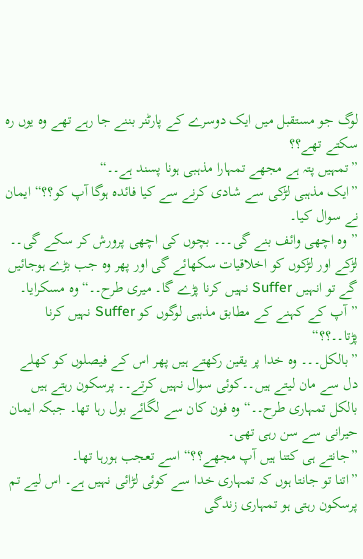لوگ جو مستقبل میں ایک دوسرے کے پارٹنر بننے جا رہے تھے وہ یوں رہ سکتے تھے؟؟
”تمہیں پتہ ہے مجھے تمہارا مذہبی ہونا پسند ہے۔۔“
”ایک مذہبی لڑکی سے شادی کرنے سے کیا فائدہ ہوگا آپ کو؟؟“ ایمان نے سوال کیا۔
”وہ اچھی وائف بنے گی۔۔۔ بچوں کی اچھی پرورش کر سکے گی۔۔ لڑکے اور لڑکوں کو اخلاقیات سکھائے گی اور پھر وہ جب بڑے ہوجائیں گے تو انہیں Suffer نہیں کرنا پڑے گا۔ میری طرح۔۔“ وہ مسکرایا۔
”آپ کے کہنے کے مطابق مذہبی لوگوں کو Suffer نہیں کرنا پڑتا۔۔؟؟“
”بالکل۔۔۔ وہ خدا پر یقین رکھتے ہیں پھر اس کے فیصلوں کو کھلے دل سے مان لیتے ہیں۔۔کوئی سوال نہیں کرتے۔۔ پرسکون رہتے ہیں بالکل تمہاری طرح۔۔“ وہ فون کان سے لگائے بول رہا تھا۔ جبکہ ایمان حیرانی سے سن رہی تھی۔
”جانتے ہی کتنا ہیں آپ مجھے؟؟“ اسے تعجب ہورہا تھا۔
”اتنا تو جانتا ہوں کہ تمہاری خدا سے کوئی لڑائی نہیں ہے۔ اس لیے تم پرسکون رہتی ہو تمہاری زندگی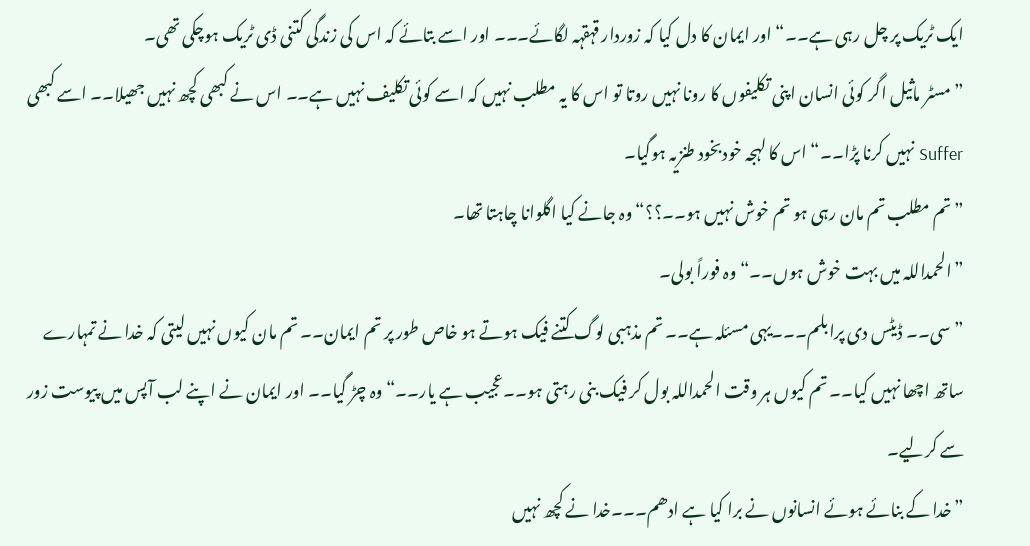ایک ٹریک پر چل رہی ہے۔۔“ اور ایمان کا دل کیا کہ زوردار قہقہہ لگائے۔۔۔ اور اسے بتائے کہ اس کی زندگی کتنی ڈی ٹریک ہوچکی تھی۔
”مسٹر ماثیل اگر کوئی انسان اپنی تکلیفوں کا رونا نہیں روتا تو اس کا یہ مطلب نہیں کہ اسے کوئی تکلیف نہیں ہے۔۔ اس نے کبھی کچھ نہیں جھیلا۔۔ اسے کبھی Suffer نہیں کرنا پڑا۔۔“ اس کا لہجہ خودبخود طنزیہ ہوگیا۔
”تم مطلب تم مان رہی ہو تم خوش نہیں ہو۔۔؟؟“ وہ جانے کیا اگلوانا چاہتا تھا۔
”الحمداللہ میں بہت خوش ہوں۔۔“ وہ فوراً بولی۔
”سی۔۔ ڈیٹس دی پرابلم۔۔۔یہی مسئلہ ہے۔۔ تم مذہبی لوگ کتنے فیک ہوتے ہو خاص طور پر تم ایمان۔۔ تم مان کیوں نہیں لیتی کہ خدا نے تمہارے ساتھ اچھا نہیں کیا۔۔ تم کیوں ہر وقت الحمداللہ بول کر فیک بنی رہتی ہو۔۔عجیب ہے یار۔۔“ وہ چڑ گیا۔۔ اور ایمان نے اپنے لب آپس میں پیوست زور سے کرلیے۔
”خدا کے بنائے ہوئے انسانوں نے برا کیا ہے ادھم۔۔۔خدا نے کچھ نہیں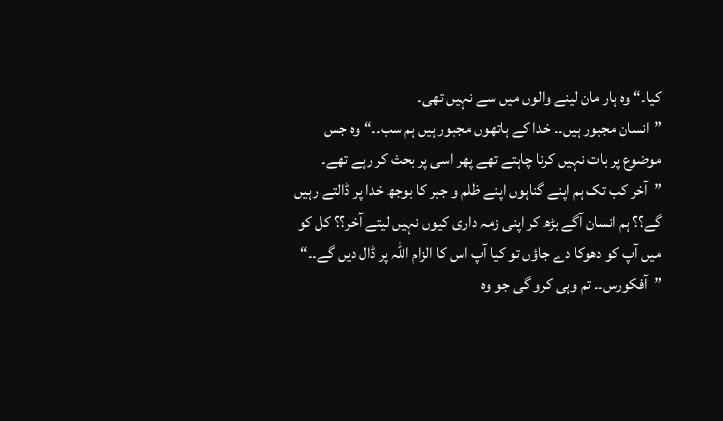کیا۔“ وہ ہار مان لینے والوں میں سے نہیں تھی۔
”انسان مجبور ہیں۔۔ خدا کے ہاتھوں مجبور ہیں ہم سب۔۔“ وہ جس موضوع پر بات نہیں کرنا چاہتے تھے پھر اسی پر بحث کر رہے تھے۔
”آخر کب تک ہم اپنے گناہوں اپنے ظلم و جبر کا بوجھ خدا پر ڈالتے رہیں گے؟؟ ہم انسان آگے بڑھ کر اپنی زمہ داری کیوں نہیں لیتے آخر؟؟ کل کو میں آپ کو دھوکا دے جاؤں تو کیا آپ اس کا الزام اللہ پر ڈال دیں گے۔۔“
”آفکورس۔۔ تم وہی کرو گی جو وہ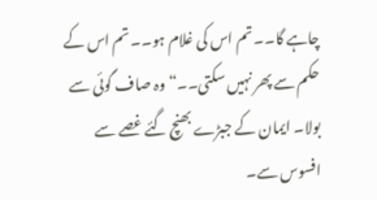چاہے گا۔۔ تم اس کی غلام ہو۔۔ تم اس کے حکم سے پھر نہیں سکتی۔۔“ وہ صاف گوئی سے بولا۔ ایمان کے جبڑے بھنچ گئے غصے سے افسوس سے۔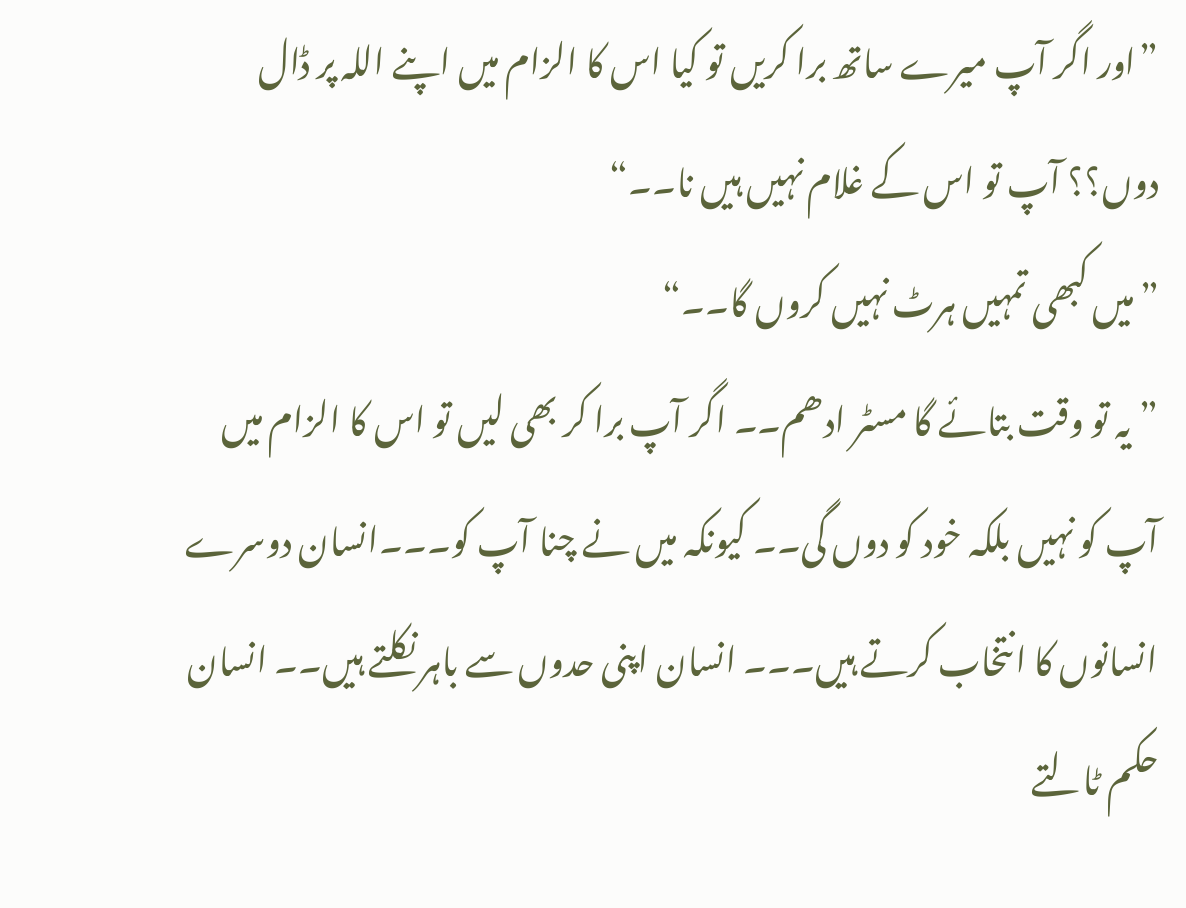”اور اگر آپ میرے ساتھ برا کریں تو کیا اس کا الزام میں اپنے اللہ پر ڈال دوں؟؟ آپ تو اس کے غلام نہیں ہیں نا۔۔“
”میں کبھی تمہیں ہرٹ نہیں کروں گا۔۔“
”یہ تو وقت بتائے گا مسٹر ادھم۔۔ اگر آپ برا کر بھی لیں تو اس کا الزام میں آپ کو نہیں بلکہ خود کو دوں گی۔۔ کیونکہ میں نے چنا آپ کو۔۔۔انسان دوسرے انسانوں کا انتخاب کرتے ہیں۔۔۔ انسان اپنی حدوں سے باہر نکلتے ہیں۔۔ انسان حکم ٹالتے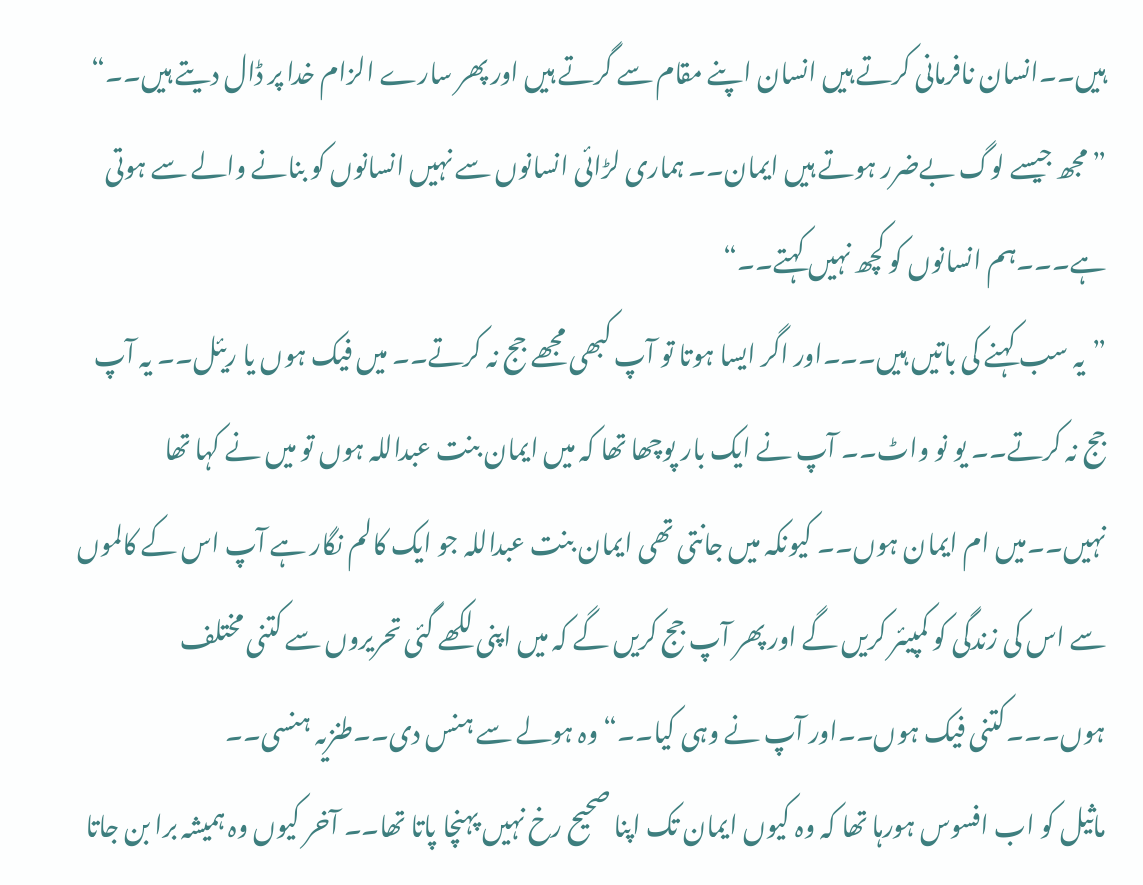ہیں۔۔انسان نافرمانی کرتے ہیں انسان اپنے مقام سے گرتے ہیں اور پھر سارے الزام خدا پر ڈال دیتے ہیں۔۔“
”مجھ جیسے لوگ بےضرر ہوتے ہیں ایمان۔۔ ہماری لڑائی انسانوں سے نہیں انسانوں کو بنانے والے سے ہوتی ہے۔۔۔ہم انسانوں کو کچھ نہیں کہتے۔۔“
”یہ سب کہنے کی باتیں ہیں۔۔۔اور اگر ایسا ہوتا تو آپ کبھی مجھے جج نہ کرتے۔۔ میں فیک ہوں یا ریئل۔۔ یہ آپ جج نہ کرتے۔۔ یو نو واٹ۔۔ آپ نے ایک بار پوچھا تھا کہ میں ایمان بنت عبداللہ ہوں تو میں نے کہا تھا نہیں۔۔میں ام ایمان ہوں۔۔ کیونکہ میں جانتی تھی ایمان بنت عبداللہ جو ایک کالم نگار ہے آپ اس کے کالموں سے اس کی زندگی کو کمپیئر کریں گے اور پھر آپ جج کریں گے کہ میں اپنی لکھے گئی تحریروں سے کتنی مختلف ہوں۔۔۔کتنی فیک ہوں۔۔اور آپ نے وہی کیا۔۔“ وہ ہولے سے ہنس دی۔۔طنزیہ ہنسی۔۔
ماثیل کو اب افسوس ہورہا تھا کہ وہ کیوں ایمان تک اپنا صحیح رخ نہیں پہنچا پاتا تھا۔۔ آخر کیوں وہ ہمیشہ برا بن جاتا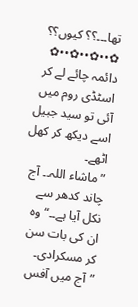تھا۔۔۔؟؟ کیوں؟؟
✿••✿••✿••✿
دائمہ چائے لے کر اسٹڈی روم میں آئی تو سید جبیل اسے دیکھ کر کھل اٹھے۔
”ماشاء اللہ۔۔ آج چاند کدھر سے نکل آیا ہے۔۔“ وہ ان کی بات سن کر مسکرادی۔
”آج میں آفس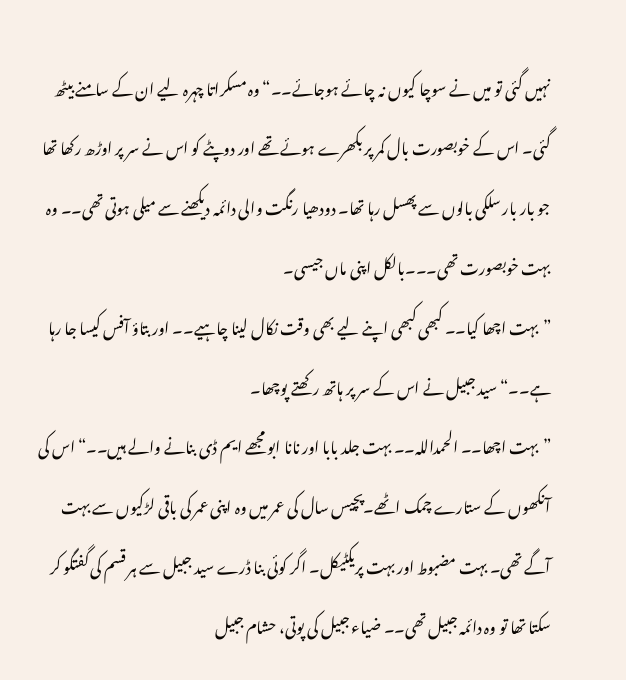نہیں گئی تو میں نے سوچا کیوں نہ چائے ہوجائے۔۔“ وہ مسکراتا چہرہ لیے ان کے سامنے بیٹھ گئی۔ اس کے خوبصورت بال کمر پر بکھرے ہوئے تھے اور دوپٹے کو اس نے سر پر اوڑھ رکھا تھا جو بار بار سلکی بالوں سے پھسل رہا تھا۔ دودھیا رنگت والی دائمہ دیکھنے سے میلی ہوتی تھی۔۔ وہ بہت خوبصورت تھی۔۔۔بالکل اپنی ماں جیسی۔
”بہت اچھا کیا۔۔ کبھی کبھی اپنے لیے بھی وقت نکال لینا چاہیے۔۔ اور بتاؤ آفس کیسا جا رہا ہے۔۔“ سید جبیل نے اس کے سر پر ہاتھ رکھتے پوچھا۔
”بہت اچھا۔۔ الحمداللہ۔۔ بہت جلد بابا اور نانا ابو مجھے ایم ڈی بنانے والے ہیں۔۔“ اس کی آنکھوں کے ستارے چمک اٹھے۔پچیس سال کی عمر میں وہ اپنی عمر کی باقی لڑکیوں سے بہت آگے تھی۔ بہت مضبوط اور بہت پریکٹیکل۔ اگر کوئی بنا ڈرے سید جبیل سے ہر قسم کی گفتگو کر سکتا تھا تو وہ دائمہ جبیل تھی۔۔ ضیاء جبیل کی پوتی، حشام جبیل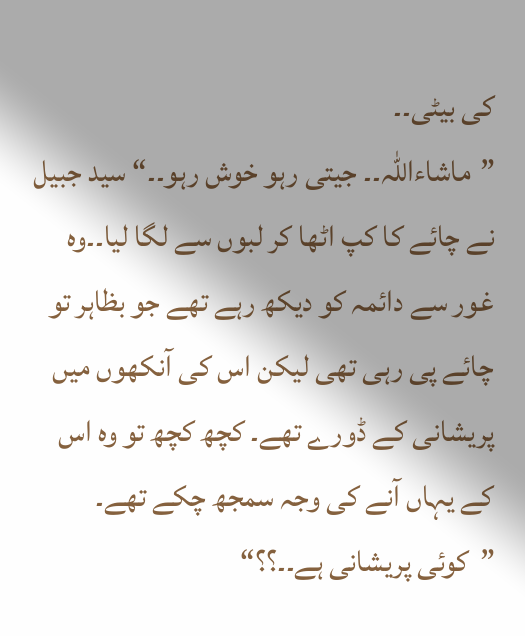کی بیٹی۔۔
”ماشاءاللہ۔۔ جیتی رہو خوش رہو۔۔“ سید جبیل نے چائے کا کپ اٹھا کر لبوں سے لگا لیا۔۔وہ غور سے دائمہ کو دیکھ رہے تھے جو بظاہر تو چائے پی رہی تھی لیکن اس کی آنکھوں میں پریشانی کے ڈورے تھے۔ کچھ کچھ تو وہ اس کے یہاں آنے کی وجہ سمجھ چکے تھے۔
”کوئی پریشانی ہے۔۔؟؟“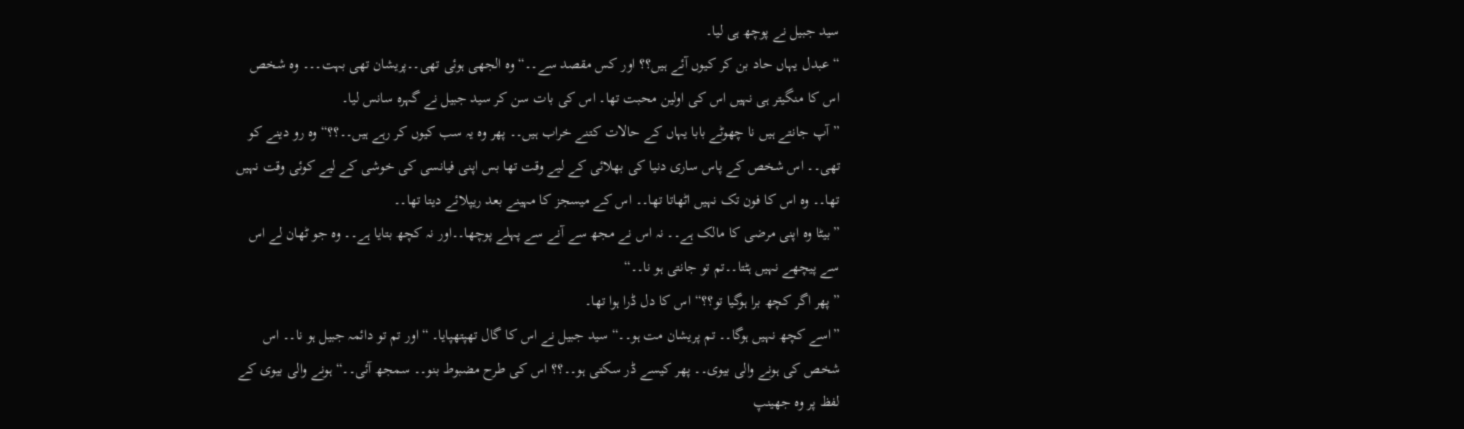سید جبیل نے پوچھ ہی لیا۔
“عبدل یہاں حاد بن کر کیوں آئے ہیں؟؟ اور کس مقصد سے۔۔“ وہ الجھی ہوئی تھی۔۔پریشان تھی بہت۔۔۔ وہ شخص اس کا منگیتر ہی نہیں اس کی اولین محبت تھا۔ اس کی بات سن کر سید جبیل نے گہرہ سانس لیا۔
”آپ جانتے ہیں نا چھوٹے بابا یہاں کے حالات کتنے خراب ہیں۔۔ پھر وہ یہ سب کیوں کر رہے ہیں۔۔؟؟“ وہ رو دینے کو تھی۔۔ اس شخص کے پاس ساری دنیا کی بھلائی کے لیے وقت تھا بس اپنی فیانسی کی خوشی کے لیے کوئی وقت نہیں تھا۔۔ وہ اس کا فون تک نہیں اٹھاتا تھا۔۔ اس کے میسجز کا مہینے بعد ریپلائے دیتا تھا۔۔
”بیٹا وہ اپنی مرضی کا مالک ہے۔۔ نہ اس نے مجھ سے آنے سے پہلے پوچھا۔۔اور نہ کچھ بتایا ہے۔۔ وہ جو ٹھان لے اس سے پیچھے نہیں ہٹتا۔۔تم تو جانتی ہو نا۔۔“
”پھر اگر کچھ برا ہوگیا تو؟؟“ اس کا دل ڈرا ہوا تھا۔
”اسے کچھ نہیں ہوگا۔۔ تم پریشان مت ہو۔۔“ سید جبیل نے اس کا گال تھپتھپایا۔ “اور تم تو دائمہ جبیل ہو نا۔۔ اس شخص کی ہونے والی بیوی۔۔ پھر کیسے ڈر سکتی ہو۔۔؟؟ اس کی طرح مضبوط بنو۔۔ سمجھ آئی۔۔“ ہونے والی بیوی کے لفظ پر وہ جھینپ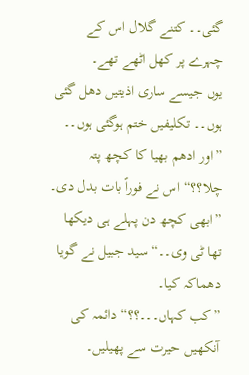گئی۔۔ کتنے گلال اس کے چہرے پر کھل اٹھے تھے۔
یوں جیسے ساری اذیتیں دھل گئی ہوں۔۔ تکلیفیں ختم ہوگئی ہوں۔۔
”اور ادھم بھیا کا کچھ پتہ چلا؟؟“ اس نے فوراً بات بدل دی۔
”ابھی کچھ دن پہلے ہی دیکھا تھا ٹی وی۔۔“ سید جبیل نے گویا دھماکہ کیا۔
”کب کہاں۔۔۔؟؟“ دائمہ کی آنکھیں حیرت سے پھیلیں۔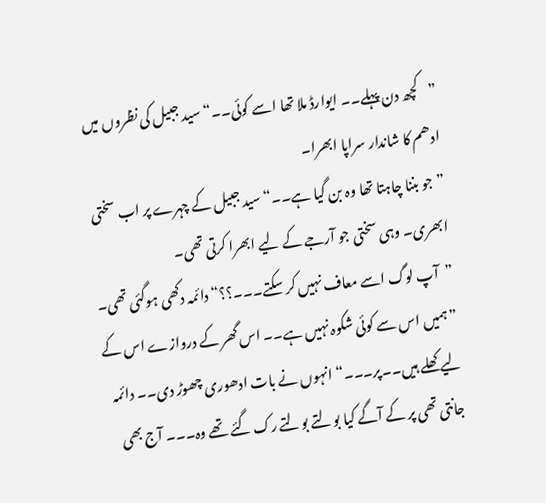”کچھ دن پہلے۔۔ ایوارڈ ملا تھا اسے کوئی۔۔“ سید جبیل کی نظروں میں ادھم کا شاندار سراپا ابھرا۔
”جو بننا چاہتا تھا وہ بن گیا ہے۔۔“ سید جبیل کے چہرے پر اب سختی ابھری۔ وہی سختی جو آرجے کے لیے ابھرا کرتی تھی۔
”آپ لوگ اسے معاف نہیں کر سکتے۔۔۔؟؟“ دائمہ دکھی ہوگئی تھی۔
”ہمیں اس سے کوئی شکوہ نہیں ہے۔۔ اس گھر کے دروازے اس کے لیے کھلے ہیں۔۔پر۔۔۔“ انہوں نے بات ادھوری چھوڑ دی۔۔ دائمہ جانتی تھی پر کے آگے کیا بولتے بولتے رک گئے تھے وہ۔۔۔ آج بھی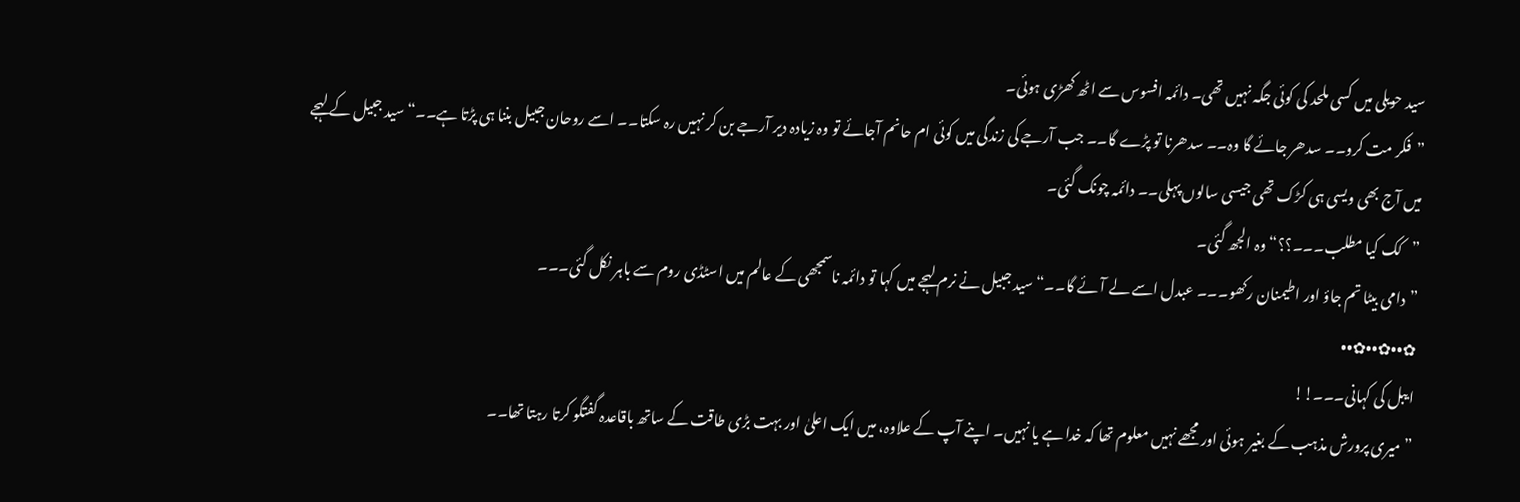سید حویلی میں کسی ملحد کی کوئی جگہ نہیں تھی۔ دائمہ افسوس سے اٹھ کھڑی ہوئی۔
”فکر مت کرو۔۔ سدھر جائے گا وہ۔۔ سدھرنا تو پڑے گا۔۔ جب آرجے کی زندگی میں کوئی ام حانم آجائے تو وہ زیادہ دیر آرجے بن کر نہیں رہ سکتا۔۔ اسے روحان جبیل بننا ہی پڑتا ہے۔۔“ سید جبیل کے لہجے میں آج بھی ویسی ہی کڑک تھی جیسی سالوں پہلی۔۔ دائمہ چونک گئی۔
”کک کیا مطلب۔۔۔؟؟“ وہ الجھ گئی۔
”دامی بیٹا تم جاؤ اور اطیمنان رکھو۔۔۔ عبدل اسے لے آئے گا۔۔“ سید جبیل نے نرم لہجے میں کہا تو دائمہ ناسمجھی کے عالم میں اسٹڈی روم سے باہر نکل گئی۔۔۔
✿••✿••✿••
ایبل کی کہانی۔۔۔!!
”میری پرورش مذہب کے بغیر ہوئی اور مجھے نہیں معلوم تھا کہ خدا ہے یا نہیں۔ اپنے آپ کے علاوہ، میں ایک اعلیٰ اور بہت بڑی طاقت کے ساتھ باقاعدہ گفتگو کرتا رہتا تھا۔۔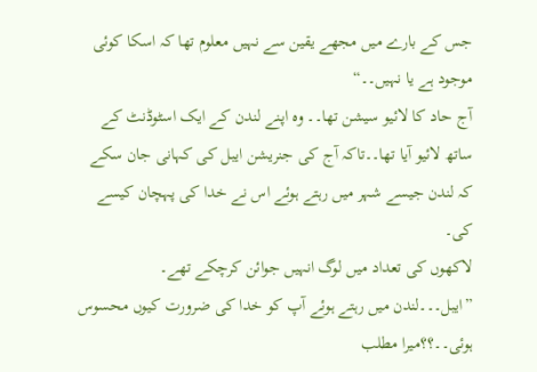جس کے بارے میں مجھے یقین سے نہیں معلوم تھا کہ اسکا کوئی موجود ہے یا نہیں۔۔“
آج حاد کا لائیو سیشن تھا۔۔ وہ اپنے لندن کے ایک اسٹوڈنٹ کے ساتھ لائیو آیا تھا۔۔تاکہ آج کی جنریشن ایبل کی کہانی جان سکے کہ لندن جیسے شہر میں رہتے ہوئے اس نے خدا کی پہچان کیسے کی۔
لاکھوں کی تعداد میں لوگ انہیں جوائن کرچکے تھے۔
”ایبل۔۔۔لندن میں رہتے ہوئے آپ کو خدا کی ضرورت کیوں محسوس ہوئی۔۔؟؟میرا مطلب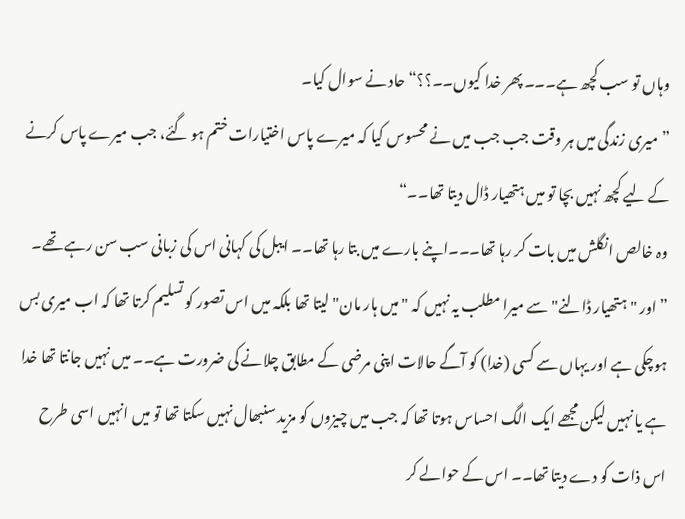وہاں تو سب کچھ ہے۔۔۔ پھر خدا کیوں۔۔؟؟“ حاد نے سوال کیا۔
”میری زندگی میں ہر وقت جب جب میں نے محسوس کیا کہ میرے پاس اختیارات ختم ہو گئے، جب میرے پاس کرنے کے لیے کچھ نہیں بچا تو میں ہتھیار ڈال دیتا تھا۔۔“
وہ خالص انگلش میں بات کر رہا تھا۔۔۔اپنے بارے میں بتا رہا تھا۔۔ ایبل کی کہانی اس کی زبانی سب سن رہے تھے۔
”اور "ہتھیار ڈالنے" سے میرا مطلب یہ نہیں کہ "میں ہار مان" لیتا تھا بلکہ میں اس تصور کو تسلیم کرتا تھا کہ اب میری بس ہوچکی ہے اور یہاں سے کسی (خدا) کو آگے حالات اپنی مرضی کے مطابق چلانے کی ضرورت ہے۔۔ میں نہیں جانتا تھا خدا ہے یا نہیں لیکن مجھے ایک الگ احساس ہوتا تھا کہ جب میں چیزوں کو مزید سنبھال نہیں سکتا تھا تو میں انہیں اسی طرح اس ذات کو دے دیتا تھا۔۔ اس کے حوالے کر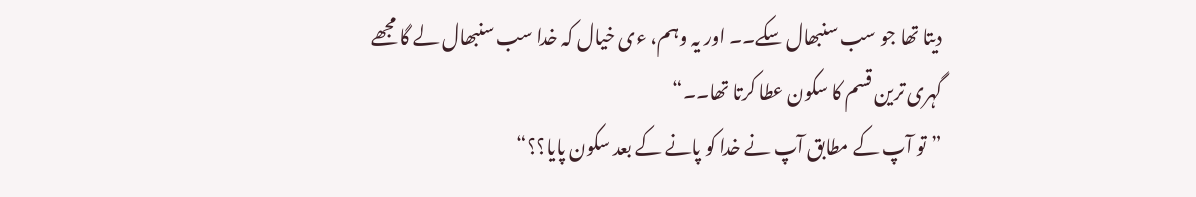دیتا تھا جو سب سنبھال سکے۔۔ اور یہ وہم، ءی خیال کہ خدا سب سنبھال لے گا مجھے گہری ترین قسم کا سکون عطا کرتا تھا۔۔“
”تو آپ کے مطابق آپ نے خدا کو پانے کے بعد سکون پایا؟؟“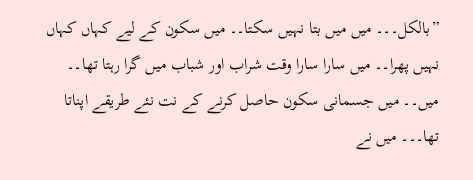”بالکل۔۔۔ میں میں بتا نہیں سکتا۔۔ میں سکون کے لیے کہاں کہاں نہیں پھرا۔۔ میں سارا سارا وقت شراب اور شباب میں گرا رہتا تھا۔۔ میں۔۔ میں جسمانی سکون حاصل کرنے کے نت نئے طریقے اپناتا تھا۔۔۔ میں نے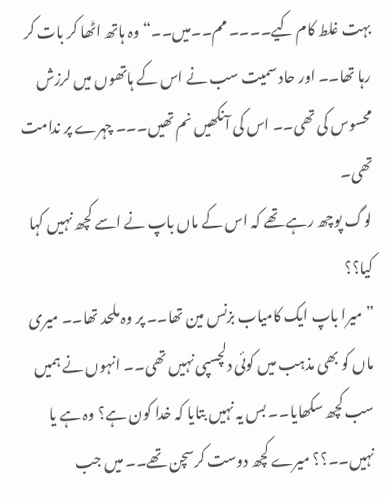بہت غلط کام کیے۔۔۔۔ مم۔۔میں۔۔“ وہ ہاتھ اٹھا کر بات کر رہا تھا۔۔ اور حاد سمیت سب نے اس کے ہاتھوں میں لرزش محسوس کی تھی۔۔ اس کی آنکھیں نم تھیں۔۔۔ چہرے پر ندامت تھی۔
لوگ پوچھ رہے تھے کہ اس کے ماں باپ نے اسے کچھ نہیں کہا کیا؟؟
”میرا باپ ایک کامیاب بزنس مین تھا۔۔ پر وہ ملحد تھا۔۔ میری ماں کو بھی مذہب میں کوئی دلچسپی نہیں تھی۔۔ انہوں نے ہمیں سب کچھ سکھایا۔۔ بس یہ نہیں بتایا کہ خدا کون ہے؟ وہ ہے یا نہیں۔۔؟؟ میرے کچھ دوست کرسچن تھے۔۔ میں جب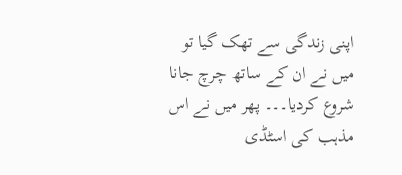اپنی زندگی سے تھک گیا تو میں نے ان کے ساتھ چرچ جانا شروع کردیا۔۔۔ پھر میں نے اس مذہب کی اسٹڈی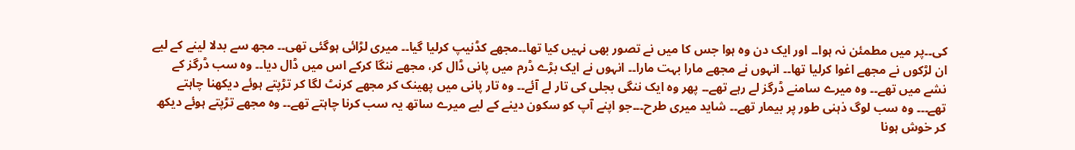کی۔۔پر میں مطمئن نہ ہوا۔۔ اور ایک دن وہ ہوا جس کا میں نے تصور بھی نہیں کیا تھا۔۔مجھے کڈنیپ کرلیا گیا۔۔ میری لڑائی ہوگئی تھی۔۔ مجھ سے بدلا لینے کے لیے ان لڑکوں نے مجھے اغوا کرلیا تھا۔۔ انہوں نے مجھے مارا بہت مارا۔۔ انہوں نے ایک بڑے ڈرم میں پانی ڈال کر، مجھے ننگا کرکے اس میں ڈال دیا۔۔ وہ سب ڈرگز کے نشے میں تھے۔۔ وہ میرے سامنے ڈرگز لے رہے تھے۔۔ پھر وہ ایک ننگی بجلی کی تار لے آئے۔۔ وہ تار پانی میں پھینک کر مجھے کرنٹ لگا کر تڑپتے ہوئے دیکھنا چاہتے تھے۔۔۔ وہ سب لوگ ذہنی طور پر بیمار تھے۔۔ شاید میری طرح۔۔۔جو اپنے آپ کو سکون دینے کے لیے میرے ساتھ یہ سب کرنا چاہتے تھے۔۔ وہ مجھے تڑپتے ہوئے دیکھ کر خوش ہونا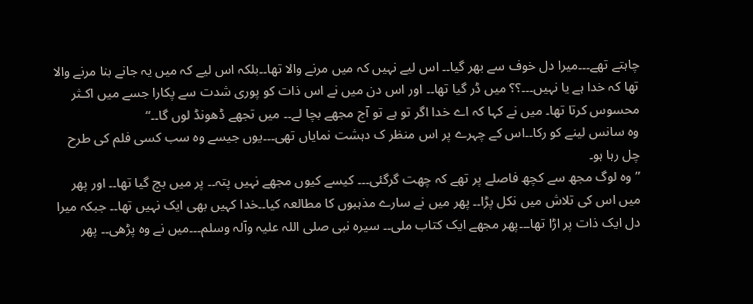چاہتے تھے۔۔۔میرا دل خوف سے بھر گیا۔۔ اس لیے نہیں کہ میں مرنے والا تھا۔۔بلکہ اس لیے کہ میں یہ جانے بنا مرنے والا تھا کہ خدا ہے یا نہیں۔۔۔؟؟ میں ڈر گیا تھا۔۔ اور اس دن میں نے اس ذات کو پوری شدت سے پکارا جسے میں اکـثر محسوس کرتا تھا۔ میں نے کہا کہ اے خدا اگر تو ہے تو آج مجھے بچا لے۔۔ میں تجھے ڈھونڈ لوں گا۔۔“
وہ سانس لینے کو رکا۔۔اس کے چہرے پر اس منظر ک دہشت نمایاں تھی۔۔۔یوں جیسے وہ سب کسی فلم کی طرح چل رہا ہو۔
”وہ لوگ مجھ سے کچھ فاصلے پر تھے کہ چھت گرگئی۔۔۔ کیسے کیوں مجھے نہیں پتہ۔۔ پر میں بچ گیا تھا۔۔ اور پھر میں اس کی تلاش میں نکل پڑا۔۔ پھر میں نے سارے مذہبوں کا مطالعہ کیا۔۔خدا کہیں بھی ایک نہیں تھا۔۔ جبکہ میرا دل ایک ذات پر اڑا تھا۔۔۔پھر مجھے ایک کتاب ملی۔۔ سیرہ نبی صلی اللہ علیہ وآلہ وسلم۔۔۔میں نے وہ پڑھی۔۔ پھر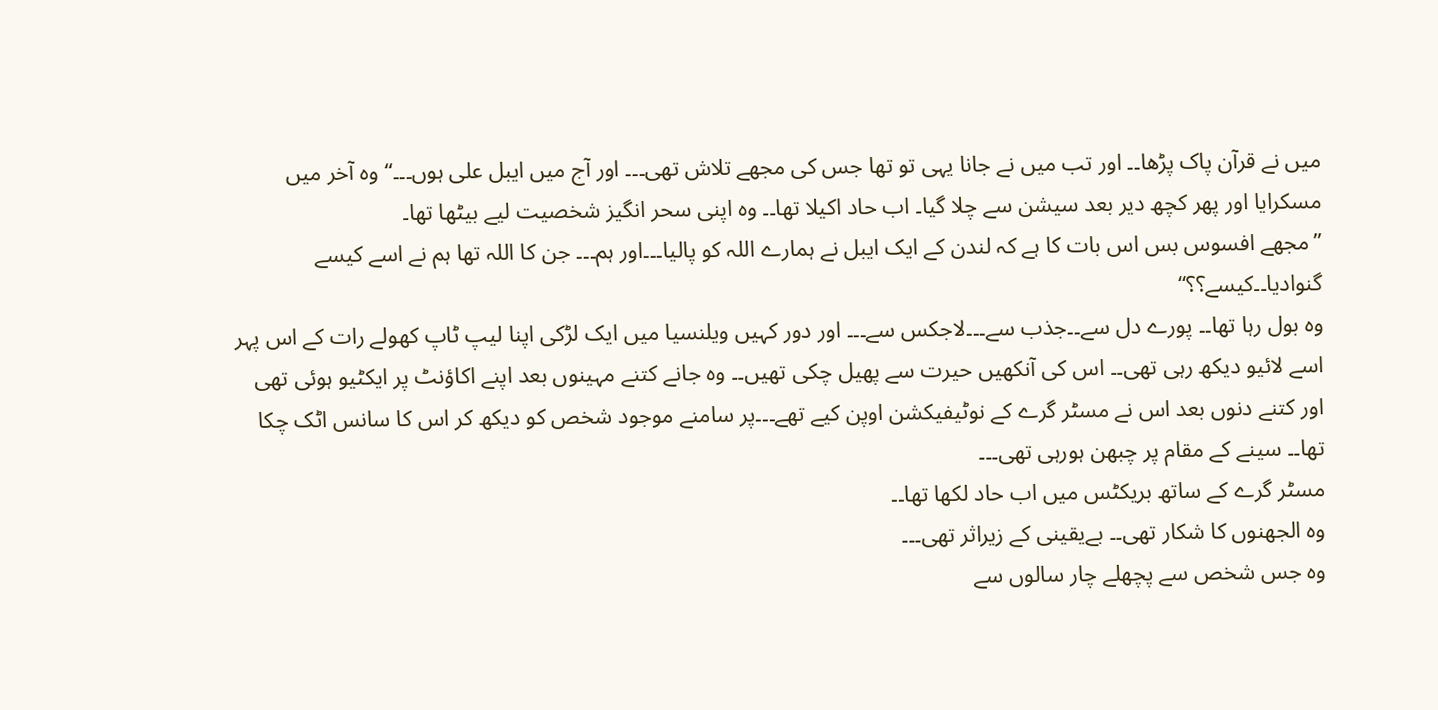میں نے قرآن پاک پڑھا۔۔ اور تب میں نے جانا یہی تو تھا جس کی مجھے تلاش تھی۔۔۔ اور آج میں ایبل علی ہوں۔۔۔“ وہ آخر میں مسکرایا اور پھر کچھ دیر بعد سیشن سے چلا گیا۔ اب حاد اکیلا تھا۔۔ وہ اپنی سحر انگیز شخصیت لیے بیٹھا تھا۔
”مجھے افسوس بس اس بات کا ہے کہ لندن کے ایک ایبل نے ہمارے اللہ کو پالیا۔۔۔اور ہم۔۔۔ جن کا اللہ تھا ہم نے اسے کیسے گنوادیا۔۔کیسے؟؟“
وہ بول رہا تھا۔۔ پورے دل سے۔۔جذب سے۔۔۔لاجکس سے۔۔۔ اور دور کہیں ویلنسیا میں ایک لڑکی اپنا لیپ ٹاپ کھولے رات کے اس پہر اسے لائیو دیکھ رہی تھی۔۔ اس کی آنکھیں حیرت سے پھیل چکی تھیں۔۔ وہ جانے کتنے مہینوں بعد اپنے اکاؤنٹ پر ایکٹیو ہوئی تھی اور کتنے دنوں بعد اس نے مسٹر گرے کے نوٹیفیکشن اوپن کیے تھے۔۔۔پر سامنے موجود شخص کو دیکھ کر اس کا سانس اٹک چکا تھا۔۔ سینے کے مقام پر چبھن ہورہی تھی۔۔۔
مسٹر گرے کے ساتھ بریکٹس میں اب حاد لکھا تھا۔۔
وہ الجھنوں کا شکار تھی۔۔ بےیقینی کے زیراثر تھی۔۔۔
وہ جس شخص سے پچھلے چار سالوں سے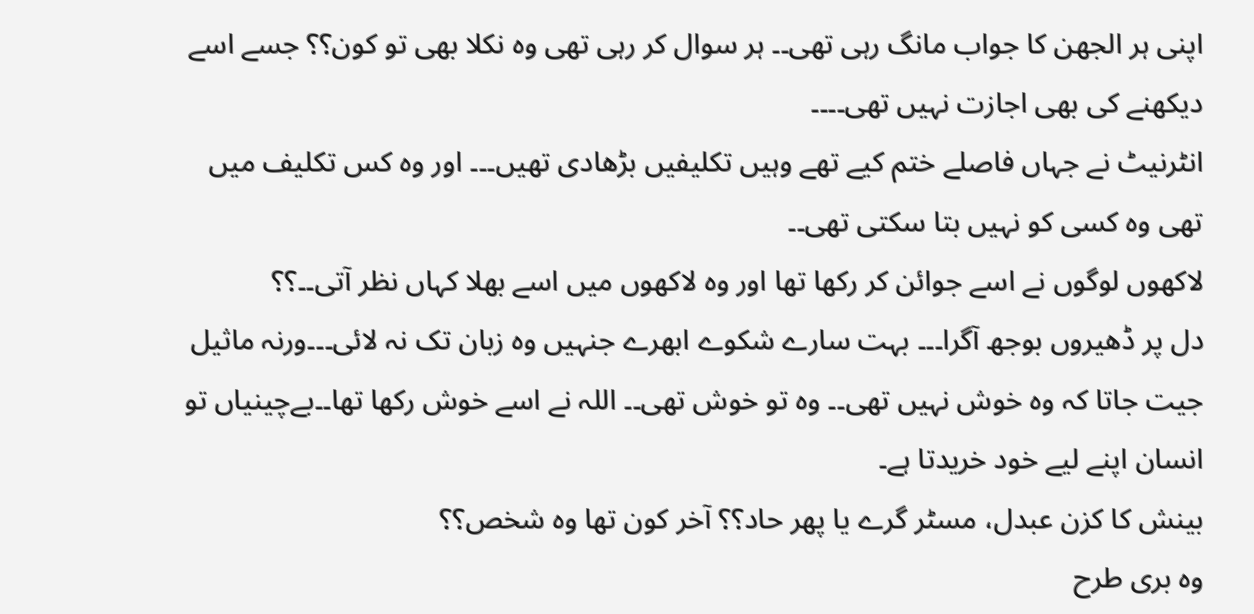اپنی ہر الجھن کا جواب مانگ رہی تھی۔۔ ہر سوال کر رہی تھی وہ نکلا بھی تو کون؟؟ جسے اسے دیکھنے کی بھی اجازت نہیں تھی۔۔۔۔
انٹرنیٹ نے جہاں فاصلے ختم کیے تھے وہیں تکلیفیں بڑھادی تھیں۔۔۔ اور وہ کس تکلیف میں تھی وہ کسی کو نہیں بتا سکتی تھی۔۔
لاکھوں لوگوں نے اسے جوائن کر رکھا تھا اور وہ لاکھوں میں اسے بھلا کہاں نظر آتی۔۔؟؟
دل پر ڈھیروں بوجھ آگرا۔۔۔ بہت سارے شکوے ابھرے جنہیں وہ زبان تک نہ لائی۔۔۔ورنہ ماثیل جیت جاتا کہ وہ خوش نہیں تھی۔۔ وہ تو خوش تھی۔۔ اللہ نے اسے خوش رکھا تھا۔۔بےچینیاں تو انسان اپنے لیے خود خریدتا ہے۔
بینش کا کزن عبدل، مسٹر گرے یا پھر حاد؟؟ آخر کون تھا وہ شخص؟؟
وہ بری طرح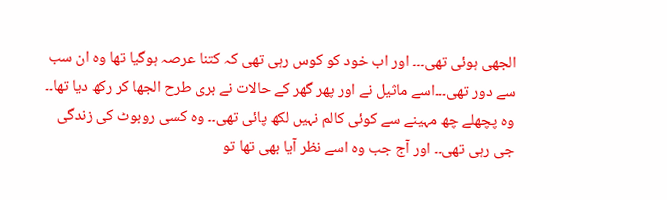الجھی ہوئی تھی۔۔۔ اور اب خود کو کوس رہی تھی کہ کتنا عرصہ ہوگیا تھا وہ ان سب سے دور تھی۔۔۔اسے ماثیل نے اور پھر گھر کے حالات نے بری طرح الجھا کر رکھ دیا تھا۔۔ وہ پچھلے چھ مہینے سے کوئی کالم نہیں لکھ پائی تھی۔۔ وہ کسی روبوٹ کی زندگی جی رہی تھی۔۔ اور آج جب وہ اسے نظر آیا بھی تھا تو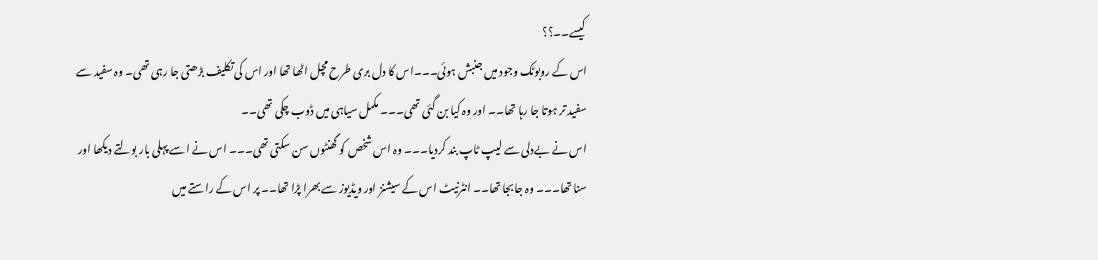کیسے۔۔؟؟
اس کے روبوٹک وجود میں جنبش ہوئی۔۔۔اس کا دل بری طرح مچل اٹھا تھا اور اس کی تکلیف بڑھتی جا رہی تھی۔ وہ سفید سے سفید تر ہوتا جا رہا تھا۔۔ اور وہ کیا بن گئی تھی۔۔۔ مکمل سیاہی میں ڈوب چکی تھی۔۔
اس نے بےدلی سے لیپ ٹاپ بند کردیا۔۔۔ وہ اس شخص کو گھنٹوں سن سکتی تھی۔۔۔ اس نے اسے پہلی بار بولتے دیکھا اور سنا تھا۔۔۔ وہ جابجا تھا۔۔ انٹرنیٹ اس کے سیشنز اور ویڈیوز سے بھرا پڑا تھا۔۔ پر اس کے راستے میں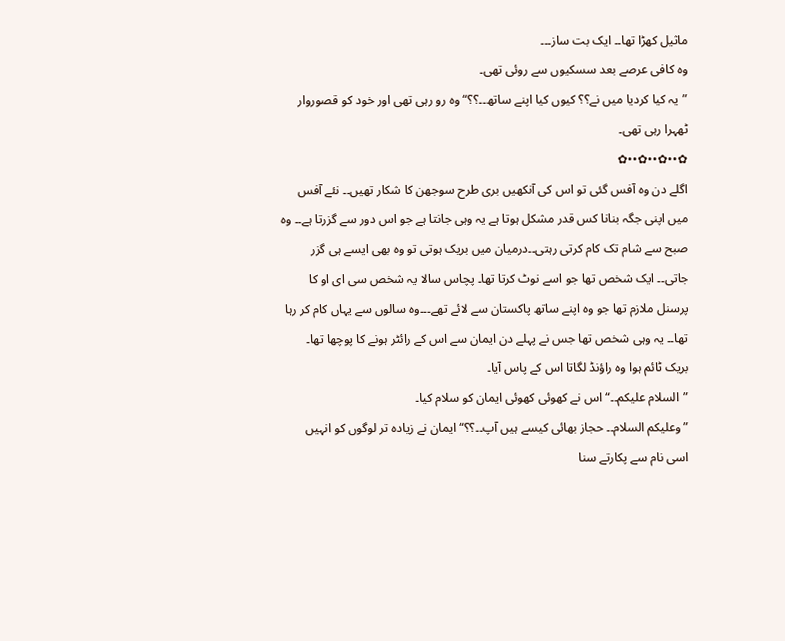ماثیل کھڑا تھا۔۔ ایک بت ساز۔۔۔
وہ کافی عرصے بعد سسکیوں سے روئی تھی۔
”یہ کیا کردیا میں نے؟؟ کیوں کیا اپنے ساتھ۔۔؟؟“ وہ رو رہی تھی اور خود کو قصوروار ٹھہرا رہی تھی۔
✿••✿••✿••✿
اگلے دن وہ آفس گئی تو اس کی آنکھیں بری طرح سوجھن کا شکار تھیں۔۔ نئے آفس میں اپنی جگہ بنانا کس قدر مشکل ہوتا ہے یہ وہی جانتا ہے جو اس دور سے گزرتا ہے۔۔ وہ صبح سے شام تک کام کرتی رہتی۔۔درمیان میں بریک ہوتی تو وہ بھی ایسے ہی گزر جاتی۔۔ ایک شخص تھا جو اسے نوٹ کرتا تھا۔ پچاس سالا یہ شخص سی ای او کا پرسنل ملازم تھا جو وہ اپنے ساتھ پاکستان سے لائے تھے۔۔۔وہ سالوں سے یہاں کام کر رہا تھا۔۔ یہ وہی شخص تھا جس نے پہلے دن ایمان سے اس کے رائٹر ہونے کا پوچھا تھا۔ بریک ٹائم ہوا وہ راؤنڈ لگاتا اس کے پاس آیا۔
”السلام علیکم۔۔“ اس نے کھوئی کھوئی ایمان کو سلام کیا۔
”وعلیکم السلام۔۔ حجاز بھائی کیسے ہیں آپ۔۔؟؟“ ایمان نے زیادہ تر لوگوں کو انہیں اسی نام سے پکارتے سنا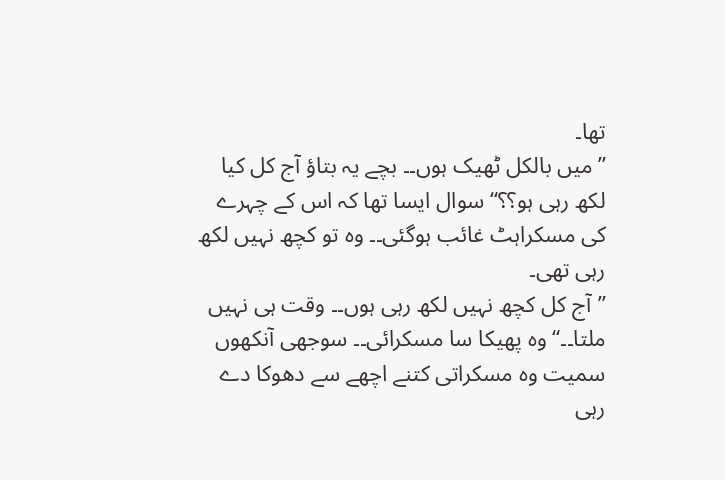تھا۔
”میں بالکل ٹھیک ہوں۔۔ بچے یہ بتاؤ آج کل کیا لکھ رہی ہو؟؟“ سوال ایسا تھا کہ اس کے چہرے کی مسکراہٹ غائب ہوگئی۔۔ وہ تو کچھ نہیں لکھ رہی تھی۔
”آج کل کچھ نہیں لکھ رہی ہوں۔۔ وقت ہی نہیں ملتا۔۔“ وہ پھیکا سا مسکرائی۔۔ سوجھی آنکھوں سمیت وہ مسکراتی کتنے اچھے سے دھوکا دے رہی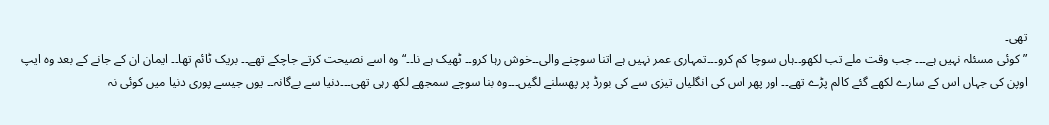تھی۔
”کوئی مسئلہ نہیں ہے۔۔۔ جب وقت ملے تب لکھو۔۔ہاں سوچا کم کرو۔۔۔تمہاری عمر نہیں ہے اتنا سوچنے والی۔۔خوش رہا کرو۔۔ ٹھیک ہے نا۔۔“ وہ اسے نصیحت کرتے جاچکے تھے۔۔ بریک ٹائم تھا۔۔ ایمان ان کے جانے کے بعد وہ ایپ اوپن کی جہاں اس کے سارے لکھے گئے کالم پڑے تھے۔۔ اور پھر اس کی انگلیاں تیزی سے کی بورڈ پر پھسلنے لگیں۔۔۔وہ بنا سوچے سمجھے لکھ رہی تھی۔۔۔دنیا سے بےگانہ۔۔ یوں جیسے پوری دنیا میں کوئی نہ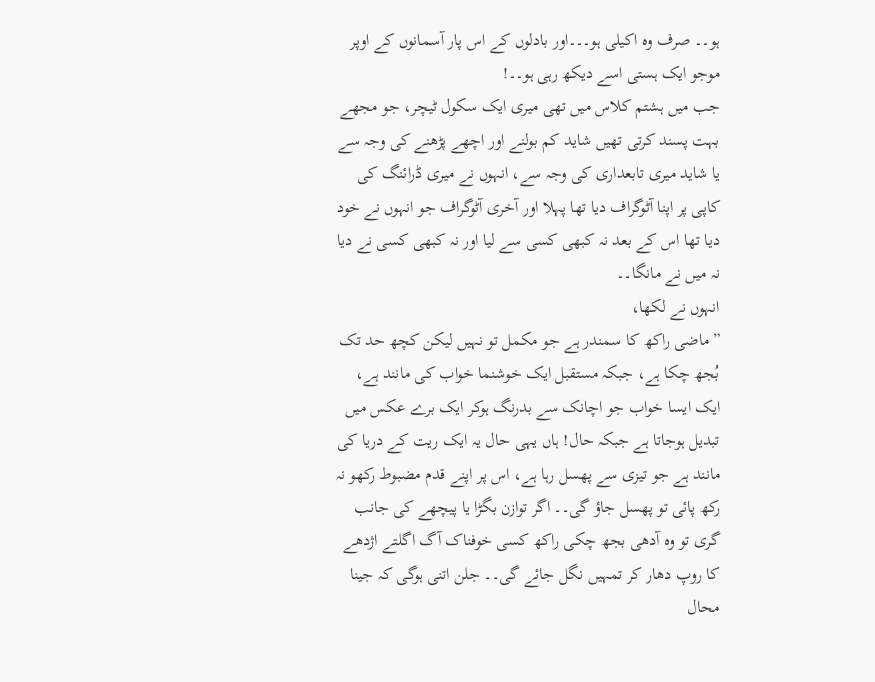ہو۔۔ صرف وہ اکیلی ہو۔۔۔اور بادلوں کے اس پار آسمانوں کے اوپر موجو ایک ہستی اسے دیکھ رہی ہو۔۔!
جب میں ہشتم کلاس میں تھی میری ایک سکول ٹیچر، جو مجھے بہت پسند کرتی تھیں شاید کم بولنے اور اچھے پڑھنے کی وجہ سے یا شاید میری تابعداری کی وجہ سے، انہوں نے میری ڈرائنگ کی کاپی پر اپنا آٹوگراف دیا تھا پہلا اور آخری آٹوگراف جو انہوں نے خود دیا تھا اس کے بعد نہ کبھی کسی سے لیا اور نہ کبھی کسی نے دیا نہ میں نے مانگا۔۔
انہوں نے لکھا،
”ماضی راکھ کا سمندر ہے جو مکمل تو نہیں لیکن کچھ حد تک بُجھ چکا ہے، جبکہ مستقبل ایک خوشنما خواب کی مانند ہے، ایک ایسا خواب جو اچانک سے بدرنگ ہوکر ایک برے عکس میں تبدیل ہوجاتا ہے جبکہ حال! ہاں یہی حال یہ ایک ریت کے دریا کی مانند ہے جو تیزی سے پھسل رہا ہے، اس پر اپنے قدم مضبوط رکھو نہ رکھ پائی تو پھسل جاؤ گی۔۔ اگر توازن بگڑا یا پیچھے کی جانب گری تو وہ آدھی بجھ چکی راکھ کسی خوفناک آگ اگلتے اژدھے کا روپ دھار کر تمہیں نگل جائے گی۔۔ جلن اتنی ہوگی کہ جینا محال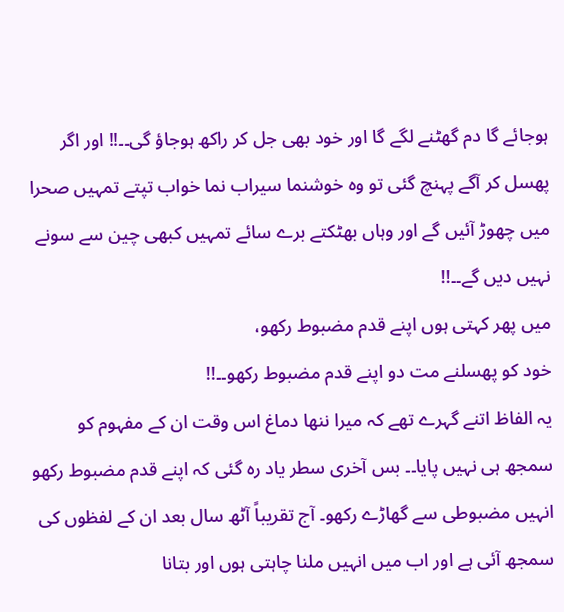ہوجائے گا دم گھٹنے لگے گا اور خود بھی جل کر راکھ ہوجاؤ گی۔۔!! اور اگر پھسل کر آگے پہنچ گئی تو وہ خوشنما سیراب نما خواب تپتے تمہیں صحرا میں چھوڑ آئیں گے اور وہاں بھٹکتے برے سائے تمہیں کبھی چین سے سونے نہیں دیں گے۔۔!!
میں پھر کہتی ہوں اپنے قدم مضبوط رکھو،
خود کو پھسلنے مت دو اپنے قدم مضبوط رکھو۔۔!!
یہ الفاظ اتنے گہرے تھے کہ میرا ننھا دماغ اس وقت ان کے مفہوم کو سمجھ ہی نہیں پایا۔۔ بس آخری سطر یاد رہ گئی کہ اپنے قدم مضبوط رکھو انہیں مضبوطی سے گھاڑے رکھو۔ آج تقریباً آٹھ سال بعد ان کے لفظوں کی سمجھ آئی ہے اور اب میں انہیں ملنا چاہتی ہوں اور بتانا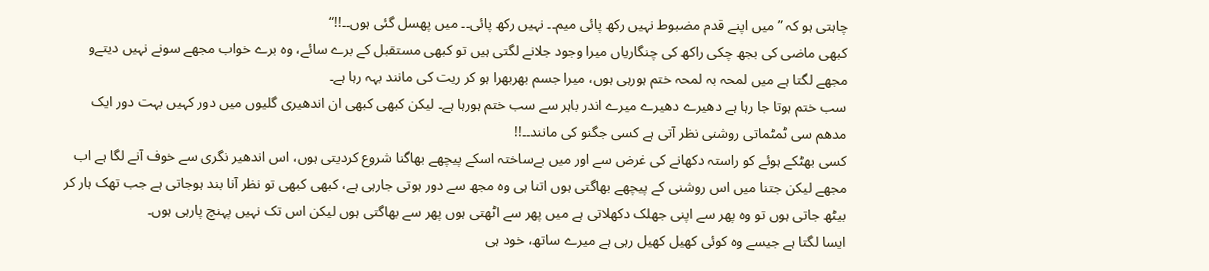چاہتی ہو کہ ”میں اپنے قدم مضبوط نہیں رکھ پائی میم۔۔ نہیں رکھ پائی۔۔ میں پھسل گئی ہوں۔۔!!“
کبھی ماضی کی بجھ چکی راکھ کی چنگاریاں میرا وجود جلانے لگتی ہیں تو کبھی مستقبل کے برے سائے، وہ برے خواب مجھے سونے نہیں دیتےو مجھے لگتا ہے میں لمحہ بہ لمحہ ختم ہورہی ہوں، میرا جسم بھربھرا ہو کر ریت کی مانند بہہ رہا ہے۔
سب ختم ہوتا جا رہا ہے دھیرے دھیرے میرے اندر باہر سے سب ختم ہورہا ہے۔ لیکن کبھی کبھی ان اندھیری گلیوں میں دور کہیں بہت دور ایک مدھم سی ٹمٹماتی روشنی نظر آتی ہے کسی جگنو کی مانند۔۔!!
کسی بھٹکے ہوئے کو راستہ دکھانے کی غرض سے اور میں بےساختہ اسکے پیچھے بھاگنا شروع کردیتی ہوں، اس اندھیر نگری سے خوف آنے لگا ہے اب مجھے لیکن جتنا میں اس روشنی کے پیچھے بھاگتی ہوں اتنا ہی وہ مجھ سے دور ہوتی جارہی ہے، کبھی کبھی تو نظر آنا بند ہوجاتی ہے جب تھک ہار کر بیٹھ جاتی ہوں تو وہ پھر سے اپنی جھلک دکھلاتی ہے میں پھر سے اٹھتی ہوں پھر سے بھاگتی ہوں لیکن اس تک نہیں پہنچ پارہی ہوں۔
ایسا لگتا ہے جیسے وہ کوئی کھیل کھیل رہی ہے میرے ساتھ، خود ہی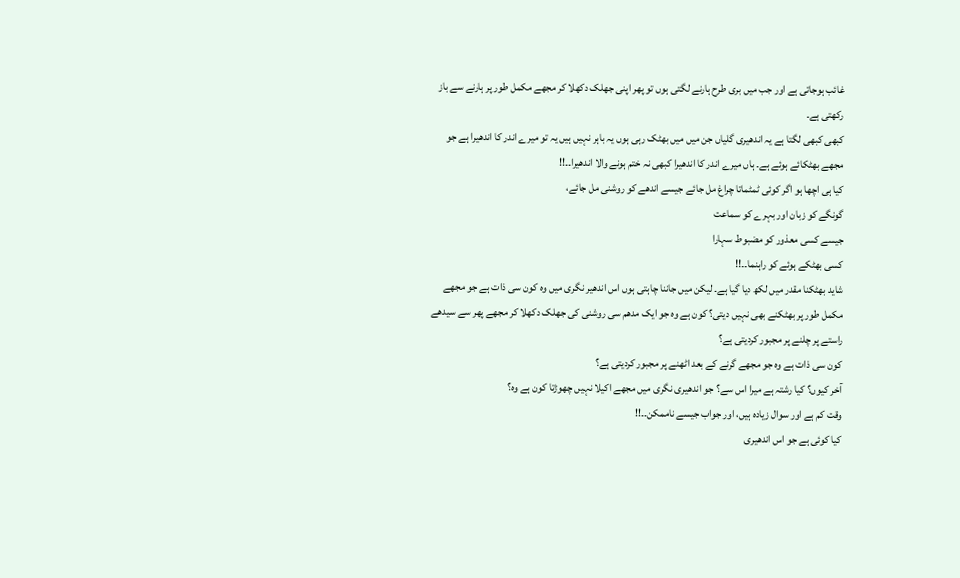غائب ہوجاتی ہے اور جب میں بری طرح ہارنے لگتی ہوں تو پھر اپنی جھلک دکھلا کر مجھے مکمل طور پر ہارنے سے باز رکھتی ہے۔
کبھی کبھی لگتا ہے یہ اندھیری گلیاں جن میں میں بھٹک رہی ہوں یہ باہر نہیں ہیں یہ تو میرے اندر کا اندھیرا ہے جو مجھے بھٹکائے ہوئے ہے۔ ہاں میرے اندر کا اندھیرا کبھی نہ ختم ہونے والا اندھیرا۔۔!!
کیا ہی اچھا ہو اگر کوئی ٹمٹماتا چراغ مل جائے جیسے اندھے کو روشنی مل جائے،
گونگے کو زبان اور بہرے کو سماعت
جیسے کسی معذور کو مضبوط سہارا
کسی بھٹکے ہوئے کو راہنما۔۔!!
شاید بھٹکنا مقدر میں لکھ دیا گیا ہے۔ لیکن میں جاننا چاہتی ہوں اس اندھیر نگری میں وہ کون سی ذات ہے جو مجھے مکمل طور پر بھٹکنے بھی نہیں دیتی؟ کون ہے وہ جو ایک مدھم سی روشنی کی جھلک دکھلا کر مجھے پھر سے سیدھے راستے پر چلنے پر مجبور کردیتی ہے؟
کون سی ذات ہے وہ جو مجھے گرنے کے بعد اٹھنے پر مجبور کردیتی ہے؟
آخر کیوں؟ کیا رشتہ ہے میرا اس سے؟ جو اندھیری نگری میں مجھے اکیلا نہیں چھوڑتا کون ہے وہ؟
وقت کم ہے اور سوال زیادہ ہیں، اور جواب جیسے ناممکن۔۔!!
کیا کوئی ہے جو اس اندھیری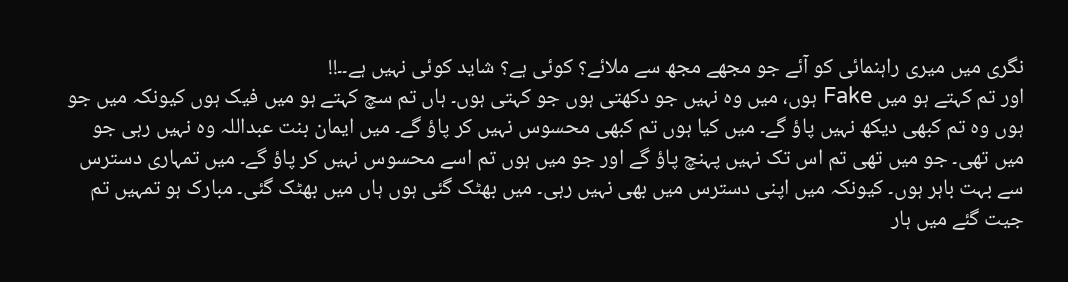نگری میں میری راہنمائی کو آئے جو مجھے مجھ سے ملائے؟ کوئی ہے؟ شاید کوئی نہیں ہے۔۔!!
اور تم کہتے ہو میں Fake ہوں، میں وہ نہیں جو دکھتی ہوں جو کہتی ہوں۔ ہاں تم سچ کہتے ہو میں فیک ہوں کیونکہ میں جو ہوں وہ تم کبھی دیکھ نہیں پاؤ گے۔ میں کیا ہوں تم کبھی محسوس نہیں کر پاؤ گے۔ میں ایمان بنت عبداللہ وہ نہیں رہی جو میں تھی۔ جو میں تھی تم اس تک نہیں پہنچ پاؤ گے اور جو میں ہوں تم اسے محسوس نہیں کر پاؤ گے۔ میں تمہاری دسترس سے بہت باہر ہوں۔ کیونکہ میں اپنی دسترس میں بھی نہیں رہی۔ میں بھٹک گئی ہوں ہاں میں بھٹک گئی۔ مبارک ہو تمہیں تم جیت گئے میں ہار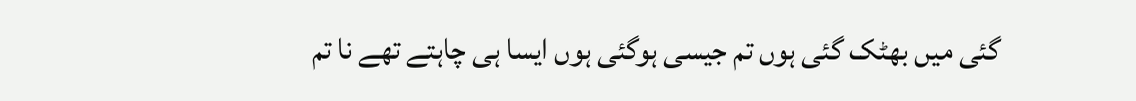گئی میں بھٹک گئی ہوں تم جیسی ہوگئی ہوں ایسا ہی چاہتے تھے نا تم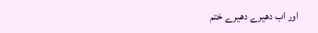اور اب دھیرے دھیرے ختم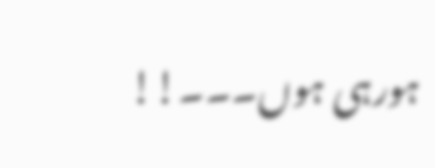ہورہی ہوں۔۔۔!!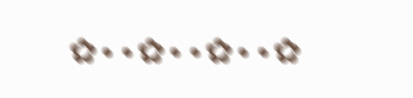✿••✿••✿••✿